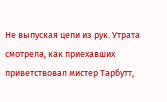Не выпуская цепи из рук. Утрата смотрела, как приехавших приветствовал мистер Тарбутт,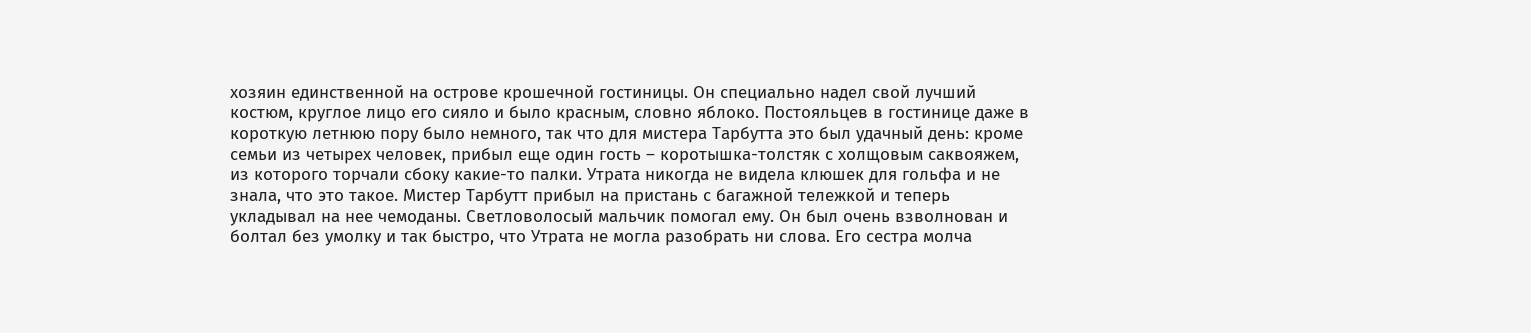хозяин единственной на острове крошечной гостиницы. Он специально надел свой лучший костюм, круглое лицо его сияло и было красным, словно яблоко. Постояльцев в гостинице даже в короткую летнюю пору было немного, так что для мистера Тарбутта это был удачный день: кроме семьи из четырех человек, прибыл еще один гость – коротышка-толстяк с холщовым саквояжем, из которого торчали сбоку какие-то палки. Утрата никогда не видела клюшек для гольфа и не знала, что это такое. Мистер Тарбутт прибыл на пристань с багажной тележкой и теперь укладывал на нее чемоданы. Светловолосый мальчик помогал ему. Он был очень взволнован и болтал без умолку и так быстро, что Утрата не могла разобрать ни слова. Его сестра молча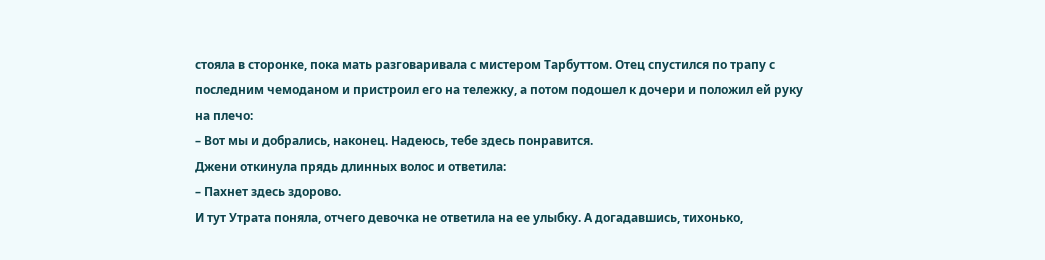стояла в сторонке, пока мать разговаривала с мистером Тарбуттом. Отец спустился по трапу с последним чемоданом и пристроил его на тележку, а потом подошел к дочери и положил ей руку на плечо:
– Вот мы и добрались, наконец. Надеюсь, тебе здесь понравится.
Джени откинула прядь длинных волос и ответила:
– Пахнет здесь здорово.
И тут Утрата поняла, отчего девочка не ответила на ее улыбку. А догадавшись, тихонько,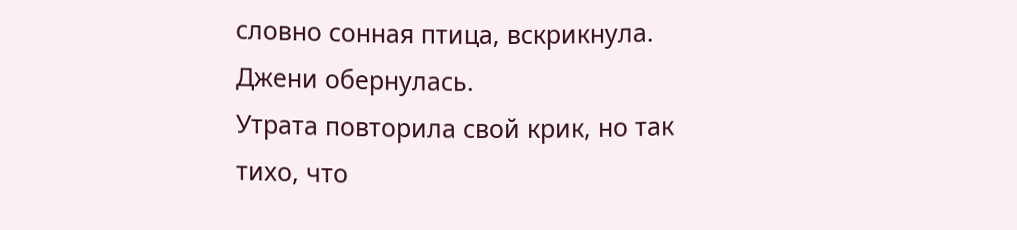словно сонная птица, вскрикнула. Джени обернулась.
Утрата повторила свой крик, но так тихо, что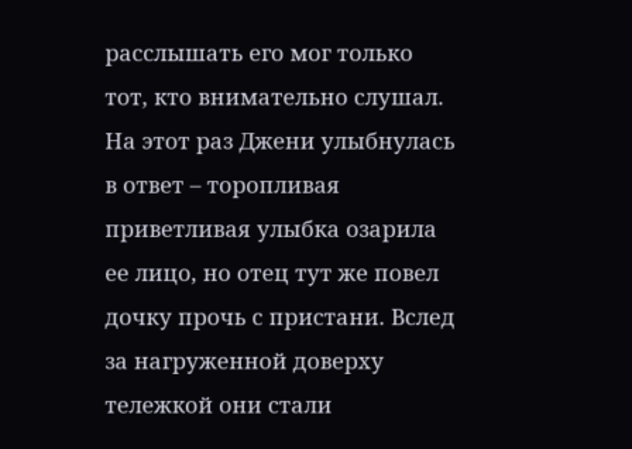расслышать его мог только тот, кто внимательно слушал. На этот раз Джени улыбнулась в ответ – торопливая приветливая улыбка озарила ее лицо, но отец тут же повел дочку прочь с пристани. Вслед за нагруженной доверху тележкой они стали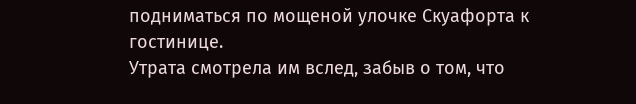подниматься по мощеной улочке Скуафорта к гостинице.
Утрата смотрела им вслед, забыв о том, что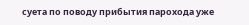суета по поводу прибытия парохода уже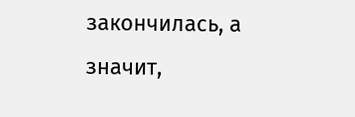закончилась, а значит,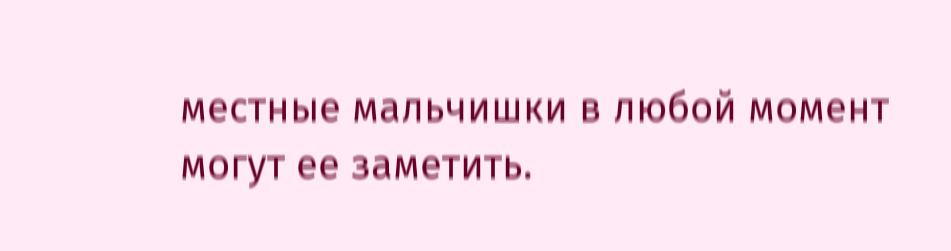местные мальчишки в любой момент могут ее заметить.